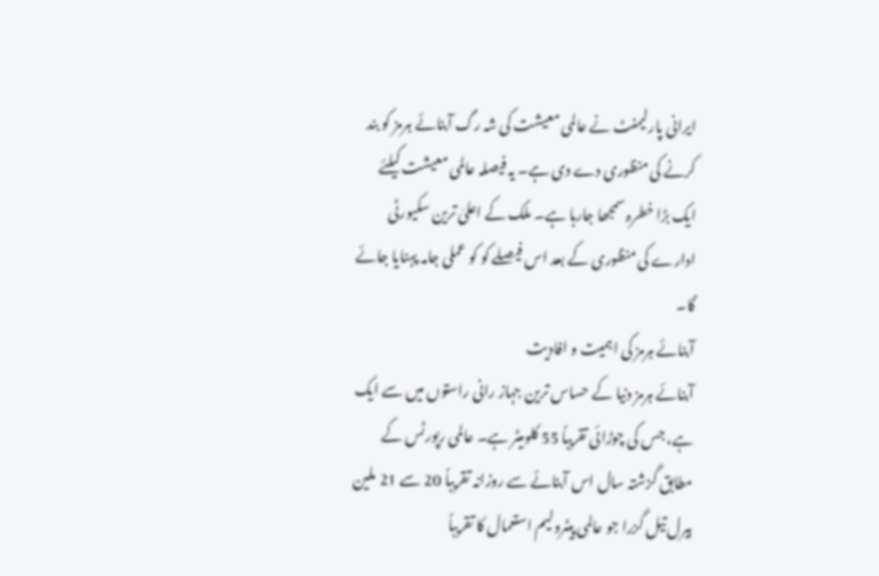ایرانی پارلیمنٹ نے عالمی معیشت کی شہ رگ آبنائے ہرمز کو بند کرنے کی منظوری دے دی ہے۔ یہ فیصلہ عالمی معیشت کیلئے ایک بڑا خطرہ سمجھا جارہا ہے۔ ملک کے اعلیٰ ترین سکیورٹی ادارے کی منظوری کے بعد اس فیصلے کو کو عملی جامہ پہنایا جائے گا۔
آبنائے ہرمز کی اہمیت و افادیت
آبنائے ہرمز دنیا کے حساس ترین جہاز رانی راستوں میں سے ایک ہے، جس کی چوڑائی تقریباً 55 کلومیٹر ہے۔ عالمی رپورٹس کے مطابق گزشتہ سال اس آبنائے سے روزانہ تقریباً 20 سے 21 ملین بیرل تیل گزرا جو عالمی پیٹرولیم استعمال کا تقریباً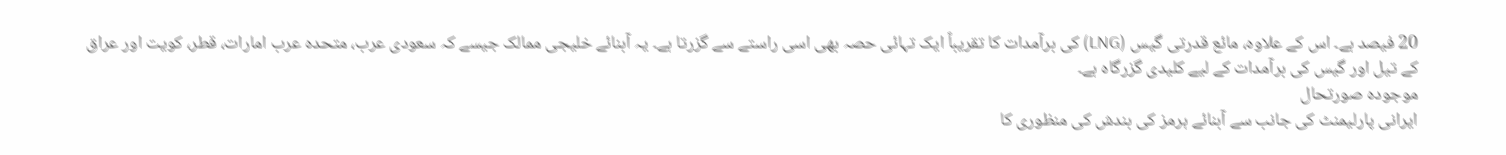20 فیصد ہے۔ اس کے علاوہ، مائع قدرتی گیس (LNG) کی برآمدات کا تقریباً ایک تہائی حصہ بھی اسی راستے سے گزرتا ہے۔ یہ آبنائے خلیجی ممالک جیسے کہ سعودی عرب، متحدہ عرب امارات، قطر، کویت اور عراق کے تیل اور گیس کی برآمدات کے لیے کلیدی گزرگاہ ہے۔
موجودہ صورتحال
ایرانی پارلیمنٹ کی جانب سے آبنائے ہرمز کی بندش کی منظوری کا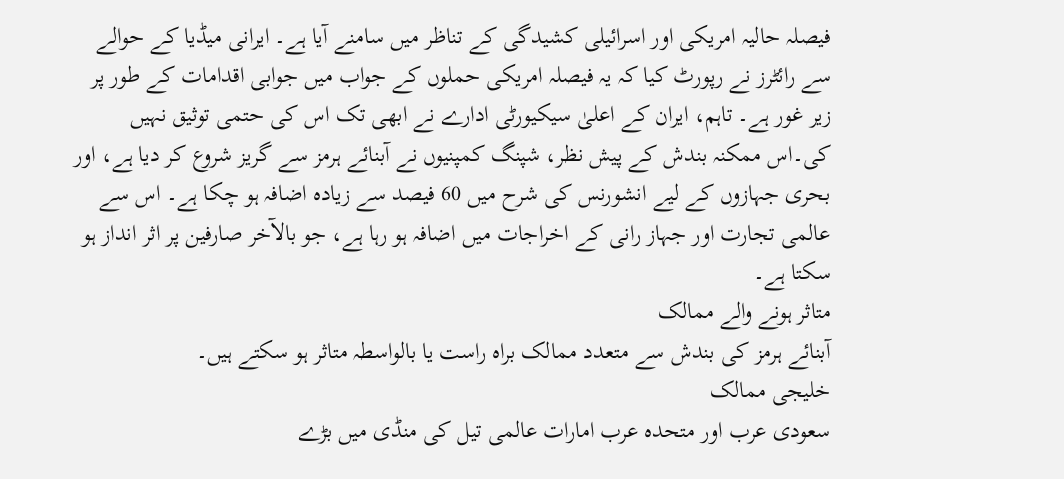فیصلہ حالیہ امریکی اور اسرائیلی کشیدگی کے تناظر میں سامنے آیا ہے۔ ایرانی میڈیا کے حوالے سے رائٹرز نے رپورٹ کیا کہ یہ فیصلہ امریکی حملوں کے جواب میں جوابی اقدامات کے طور پر زیر غور ہے۔ تاہم، ایران کے اعلیٰ سیکیورٹی ادارے نے ابھی تک اس کی حتمی توثیق نہیں کی۔اس ممکنہ بندش کے پیش نظر، شپنگ کمپنیوں نے آبنائے ہرمز سے گریز شروع کر دیا ہے، اور بحری جہازوں کے لیے انشورنس کی شرح میں 60 فیصد سے زیادہ اضافہ ہو چکا ہے۔ اس سے عالمی تجارت اور جہاز رانی کے اخراجات میں اضافہ ہو رہا ہے، جو بالآخر صارفین پر اثر انداز ہو سکتا ہے۔
متاثر ہونے والے ممالک
آبنائے ہرمز کی بندش سے متعدد ممالک براہ راست یا بالواسطہ متاثر ہو سکتے ہیں۔
خلیجی ممالک
سعودی عرب اور متحدہ عرب امارات عالمی تیل کی منڈی میں بڑے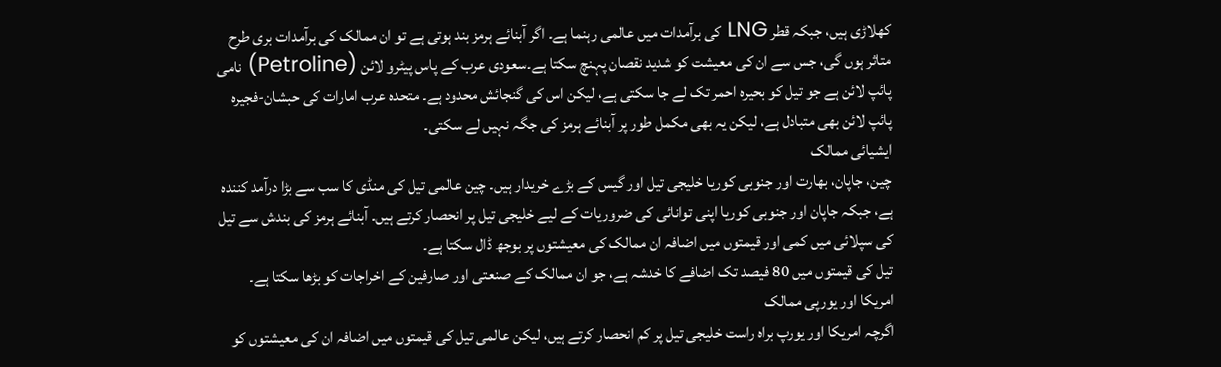کھلاڑی ہیں، جبکہ قطر LNG کی برآمدات میں عالمی رہنما ہے۔ اگر آبنائے ہرمز بند ہوتی ہے تو ان ممالک کی برآمدات بری طرح متاثر ہوں گی، جس سے ان کی معیشت کو شدید نقصان پہنچ سکتا ہے۔سعودی عرب کے پاس پیٹرو لائن (Petroline) نامی پائپ لائن ہے جو تیل کو بحیرہ احمر تک لے جا سکتی ہے، لیکن اس کی گنجائش محدود ہے۔ متحدہ عرب امارات کی حبشان-فجیرہ پائپ لائن بھی متبادل ہے، لیکن یہ بھی مکمل طور پر آبنائے ہرمز کی جگہ نہیں لے سکتی۔
ایشیائی ممالک
چین، جاپان، بھارت اور جنوبی کوریا خلیجی تیل اور گیس کے بڑے خریدار ہیں۔ چین عالمی تیل کی منڈی کا سب سے بڑا درآمد کنندہ ہے، جبکہ جاپان اور جنوبی کوریا اپنی توانائی کی ضروریات کے لیے خلیجی تیل پر انحصار کرتے ہیں۔ آبنائے ہرمز کی بندش سے تیل کی سپلائی میں کمی اور قیمتوں میں اضافہ ان ممالک کی معیشتوں پر بوجھ ڈال سکتا ہے۔
تیل کی قیمتوں میں 80 فیصد تک اضافے کا خدشہ ہے، جو ان ممالک کے صنعتی اور صارفین کے اخراجات کو بڑھا سکتا ہے۔
امریکا اور یورپی ممالک
اگرچہ امریکا اور یورپ براہ راست خلیجی تیل پر کم انحصار کرتے ہیں، لیکن عالمی تیل کی قیمتوں میں اضافہ ان کی معیشتوں کو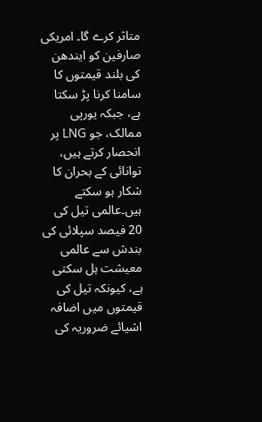متاثر کرے گا۔ امریکی صارفین کو ایندھن کی بلند قیمتوں کا سامنا کرنا پڑ سکتا ہے، جبکہ یورپی ممالک، جو LNG پر انحصار کرتے ہیں، توانائی کے بحران کا شکار ہو سکتے ہیں۔عالمی تیل کی 20 فیصد سپلائی کی بندش سے عالمی معیشت ہل سکتی ہے، کیونکہ تیل کی قیمتوں میں اضافہ اشیائے ضروریہ کی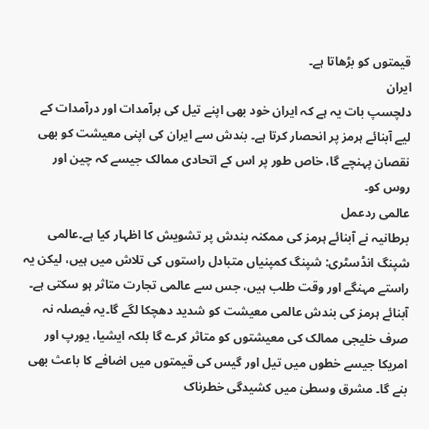قیمتوں کو بڑھاتا ہے۔
ایران
دلچسپ بات یہ ہے کہ ایران خود بھی اپنے تیل کی برآمدات اور درآمدات کے لیے آبنائے ہرمز پر انحصار کرتا ہے۔ بندش سے ایران کی اپنی معیشت کو بھی نقصان پہنچے گا، خاص طور پر اس کے اتحادی ممالک جیسے کہ چین اور روس کو۔
عالمی ردعمل
برطانیہ نے آبنائے ہرمز کی ممکنہ بندش پر تشویش کا اظہار کیا ہے۔عالمی شپنگ انڈسٹری: شپنگ کمپنیاں متبادل راستوں کی تلاش میں ہیں، لیکن یہ راستے مہنگے اور وقت طلب ہیں، جس سے عالمی تجارت متاثر ہو سکتی ہے۔
آبنائے ہرمز کی بندش عالمی معیشت کو شدید دھچکا لگے گا۔یہ فیصلہ نہ صرف خلیجی ممالک کی معیشتوں کو متاثر کرے گا بلکہ ایشیا، یورپ اور امریکا جیسے خطوں میں تیل اور گیس کی قیمتوں میں اضافے کا باعث بھی بنے گا۔ مشرق وسطیٰ میں کشیدگی خطرناک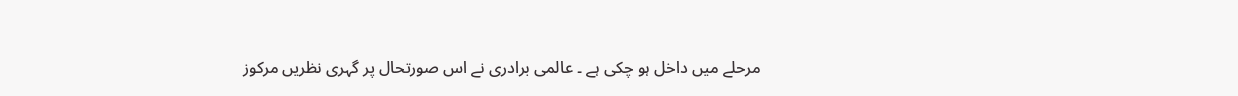مرحلے میں داخل ہو چکی ہے ۔ عالمی برادری نے اس صورتحال پر گہری نظریں مرکوز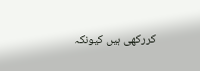کررکھی ہیں کیونکہ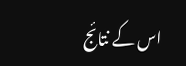اس کے نتائج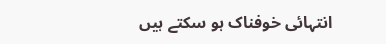انتہائی خوفناک ہو سکتے ہیں